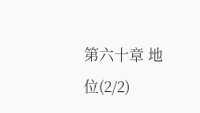第六十章 地位(2/2)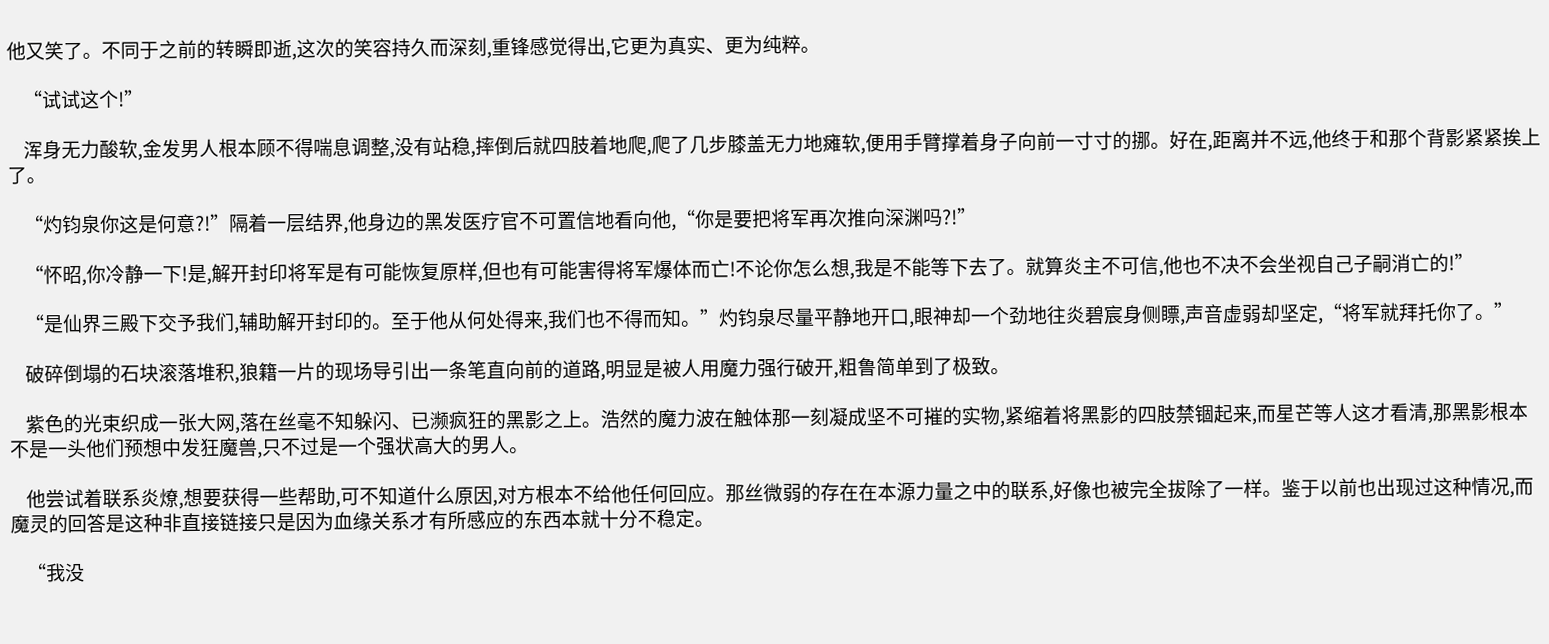他又笑了。不同于之前的转瞬即逝,这次的笑容持久而深刻,重锋感觉得出,它更为真实、更为纯粹。

    “试试这个!”

    浑身无力酸软,金发男人根本顾不得喘息调整,没有站稳,摔倒后就四肢着地爬,爬了几步膝盖无力地瘫软,便用手臂撑着身子向前一寸寸的挪。好在,距离并不远,他终于和那个背影紧紧挨上了。

    “灼钧泉你这是何意?!”隔着一层结界,他身边的黑发医疗官不可置信地看向他,“你是要把将军再次推向深渊吗?!”

    “怀昭,你冷静一下!是,解开封印将军是有可能恢复原样,但也有可能害得将军爆体而亡!不论你怎么想,我是不能等下去了。就算炎主不可信,他也不决不会坐视自己子嗣消亡的!”

    “是仙界三殿下交予我们,辅助解开封印的。至于他从何处得来,我们也不得而知。”灼钧泉尽量平静地开口,眼神却一个劲地往炎碧宸身侧瞟,声音虚弱却坚定,“将军就拜托你了。”

    破碎倒塌的石块滚落堆积,狼籍一片的现场导引出一条笔直向前的道路,明显是被人用魔力强行破开,粗鲁简单到了极致。

    紫色的光束织成一张大网,落在丝毫不知躲闪、已濒疯狂的黑影之上。浩然的魔力波在触体那一刻凝成坚不可摧的实物,紧缩着将黑影的四肢禁锢起来,而星芒等人这才看清,那黑影根本不是一头他们预想中发狂魔兽,只不过是一个强状高大的男人。

    他尝试着联系炎燎,想要获得一些帮助,可不知道什么原因,对方根本不给他任何回应。那丝微弱的存在在本源力量之中的联系,好像也被完全拔除了一样。鉴于以前也出现过这种情况,而魔灵的回答是这种非直接链接只是因为血缘关系才有所感应的东西本就十分不稳定。

    “我没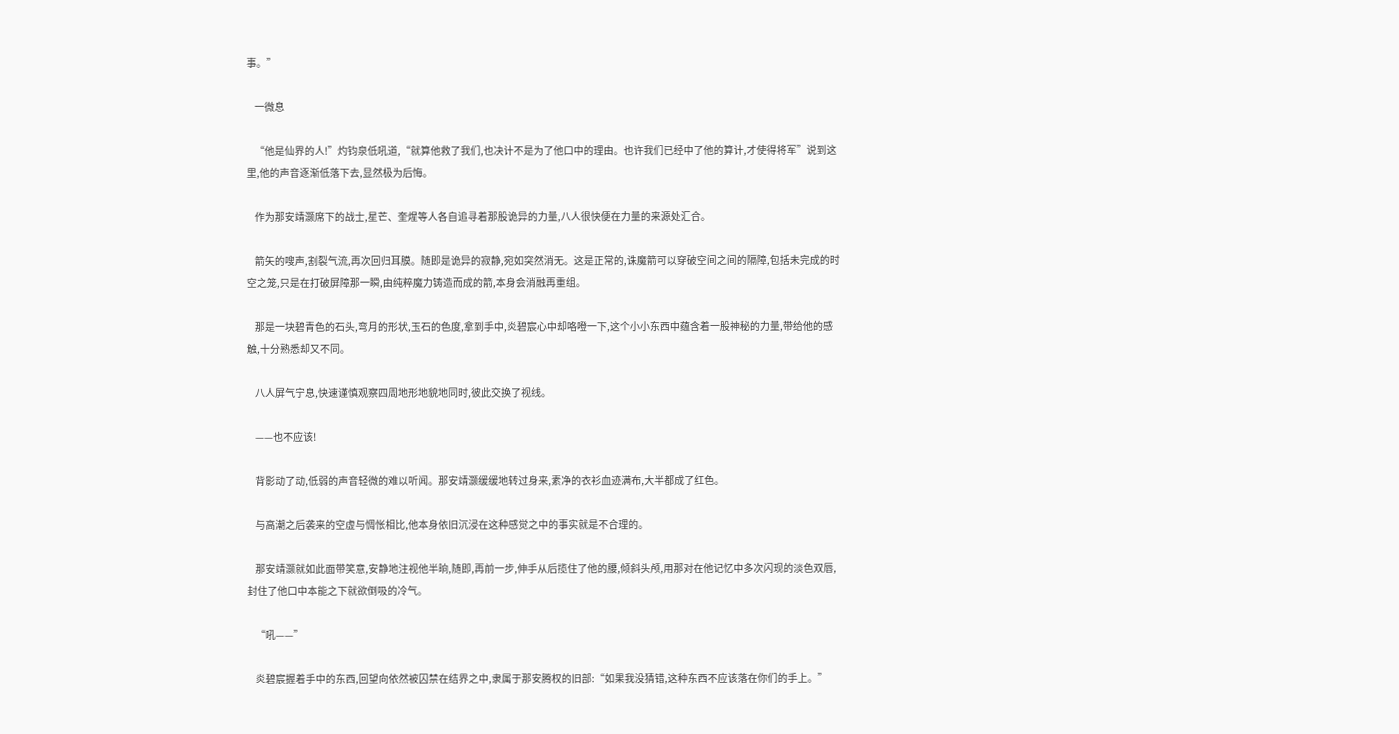事。”

    一微息

    “他是仙界的人!”灼钧泉低吼道,“就算他救了我们,也决计不是为了他口中的理由。也许我们已经中了他的算计,才使得将军”说到这里,他的声音逐渐低落下去,显然极为后悔。

    作为那安靖灏席下的战士,星芒、奎煋等人各自追寻着那股诡异的力量,八人很快便在力量的来源处汇合。

    箭矢的嗖声,割裂气流,再次回归耳膜。随即是诡异的寂静,宛如突然消无。这是正常的,诛魔箭可以穿破空间之间的隔障,包括未完成的时空之笼,只是在打破屏障那一瞬,由纯粹魔力铸造而成的箭,本身会消融再重组。

    那是一块碧青色的石头,弯月的形状,玉石的色度,拿到手中,炎碧宸心中却咯噔一下,这个小小东西中蕴含着一股神秘的力量,带给他的感触,十分熟悉却又不同。

    八人屏气宁息,快速谨慎观察四周地形地貌地同时,彼此交换了视线。

    ——也不应该!

    背影动了动,低弱的声音轻微的难以听闻。那安靖灏缓缓地转过身来,素净的衣衫血迹满布,大半都成了红色。

    与高潮之后袭来的空虚与惆怅相比,他本身依旧沉浸在这种感觉之中的事实就是不合理的。

    那安靖灏就如此面带笑意,安静地注视他半晌,随即,再前一步,伸手从后揽住了他的腰,倾斜头颅,用那对在他记忆中多次闪现的淡色双唇,封住了他口中本能之下就欲倒吸的冷气。

    “吼——”

    炎碧宸握着手中的东西,回望向依然被囚禁在结界之中,隶属于那安腾权的旧部:“如果我没猜错,这种东西不应该落在你们的手上。”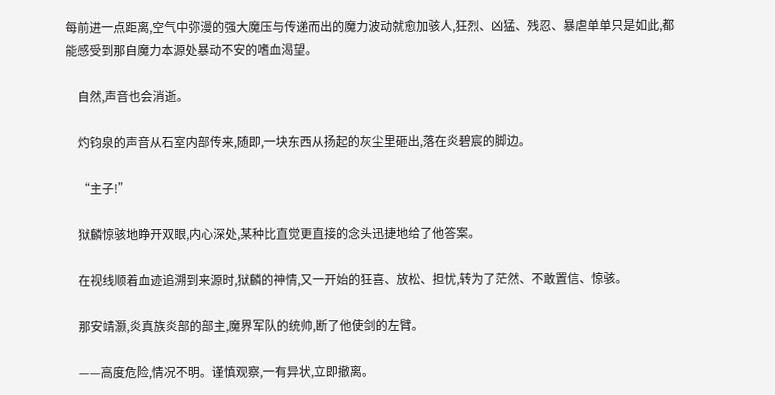每前进一点距离,空气中弥漫的强大魔压与传递而出的魔力波动就愈加骇人,狂烈、凶猛、残忍、暴虐单单只是如此,都能感受到那自魔力本源处暴动不安的嗜血渴望。

    自然,声音也会消逝。

    灼钧泉的声音从石室内部传来,随即,一块东西从扬起的灰尘里砸出,落在炎碧宸的脚边。

    “主子!”

    狱麟惊骇地睁开双眼,内心深处,某种比直觉更直接的念头迅捷地给了他答案。

    在视线顺着血迹追溯到来源时,狱麟的神情,又一开始的狂喜、放松、担忧,转为了茫然、不敢置信、惊骇。

    那安靖灏,炎真族炎部的部主,魔界军队的统帅,断了他使剑的左臂。

    ——高度危险,情况不明。谨慎观察,一有异状,立即撤离。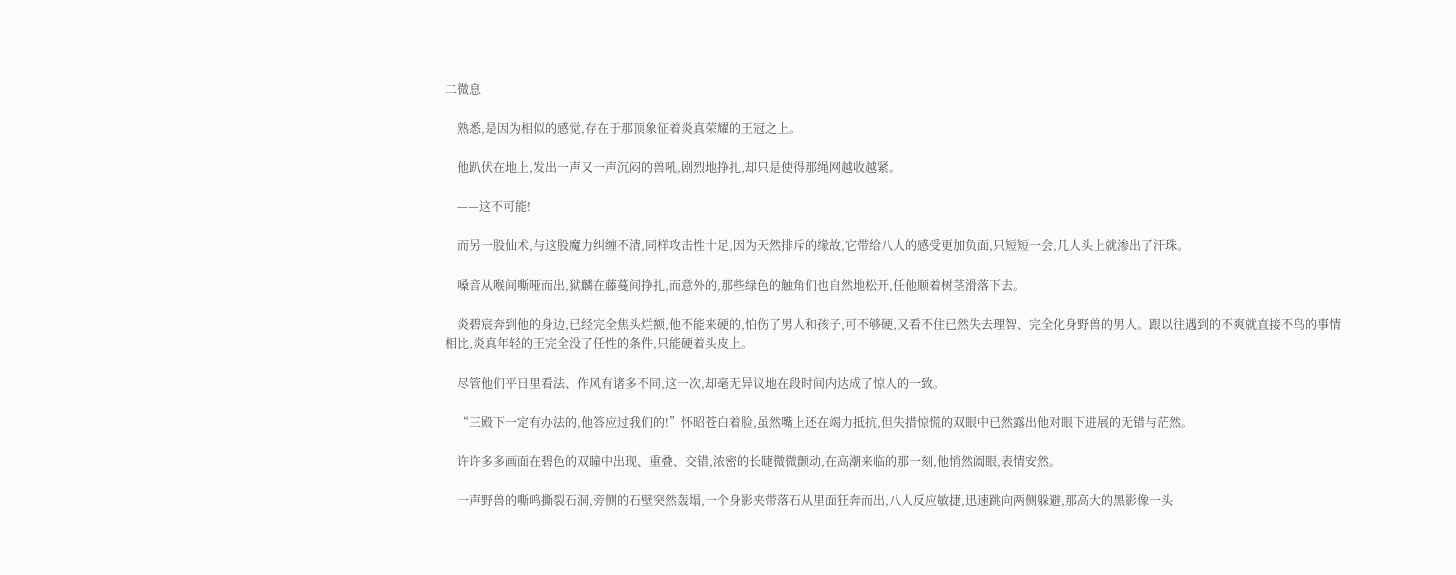二微息

    熟悉,是因为相似的感觉,存在于那顶象征着炎真荣耀的王冠之上。

    他趴伏在地上,发出一声又一声沉闷的兽吼,剧烈地挣扎,却只是使得那绳网越收越紧。

    ——这不可能!

    而另一股仙术,与这股魔力纠缠不清,同样攻击性十足,因为天然排斥的缘故,它带给八人的感受更加负面,只短短一会,几人头上就渗出了汗珠。

    嗓音从喉间嘶哑而出,狱麟在藤蔓间挣扎,而意外的,那些绿色的触角们也自然地松开,任他顺着树茎滑落下去。

    炎碧宸奔到他的身边,已经完全焦头烂额,他不能来硬的,怕伤了男人和孩子,可不够硬,又看不住已然失去理智、完全化身野兽的男人。跟以往遇到的不爽就直接不鸟的事情相比,炎真年轻的王完全没了任性的条件,只能硬着头皮上。

    尽管他们平日里看法、作风有诸多不同,这一次,却毫无异议地在段时间内达成了惊人的一致。

    “三殿下一定有办法的,他答应过我们的!”怀昭苍白着脸,虽然嘴上还在竭力抵抗,但失措惊慌的双眼中已然露出他对眼下进展的无错与茫然。

    许许多多画面在碧色的双瞳中出现、重叠、交错,浓密的长睫微微颤动,在高潮来临的那一刻,他悄然阖眼,表情安然。

    一声野兽的嘶鸣撕裂石洞,旁侧的石壁突然轰塌,一个身影夹带落石从里面狂奔而出,八人反应敏捷,迅速跳向两侧躲避,那高大的黑影像一头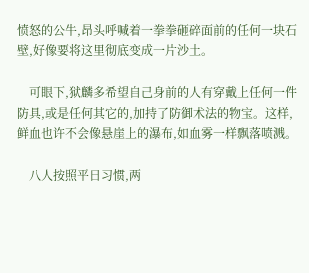愤怒的公牛,昂头呼喊着一拳拳砸碎面前的任何一块石壁,好像要将这里彻底变成一片沙土。

    可眼下,狱麟多希望自己身前的人有穿戴上任何一件防具,或是任何其它的,加持了防御术法的物宝。这样,鲜血也许不会像悬崖上的瀑布,如血雾一样飘落喷溅。

    八人按照平日习惯,两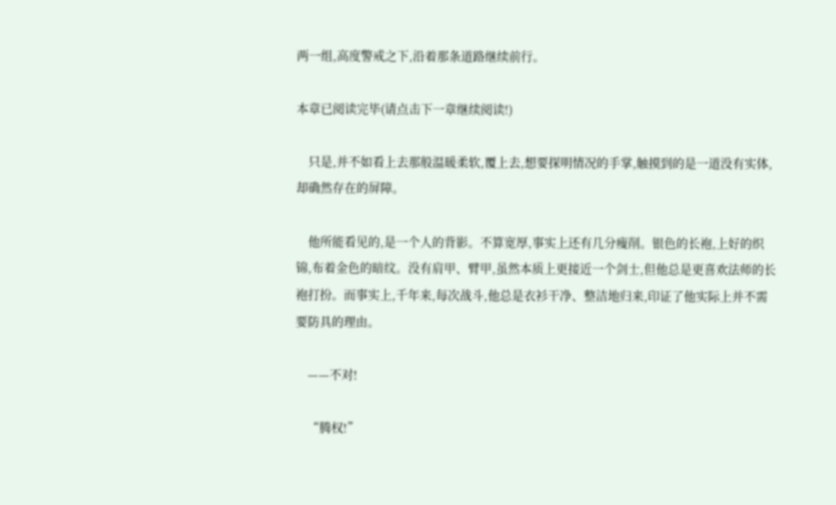两一组,高度警戒之下,沿着那条道路继续前行。

本章已阅读完毕(请点击下一章继续阅读!)

    只是,并不如看上去那般温暖柔软,覆上去,想要探明情况的手掌,触摸到的是一道没有实体,却确然存在的屏障。

    他所能看见的,是一个人的背影。不算宽厚,事实上还有几分瘦削。银色的长袍,上好的织锦,布着金色的暗纹。没有肩甲、臂甲,虽然本质上更接近一个剑士,但他总是更喜欢法师的长袍打扮。而事实上,千年来,每次战斗,他总是衣衫干净、整洁地归来,印证了他实际上并不需要防具的理由。

    ——不对!

    “腾权!”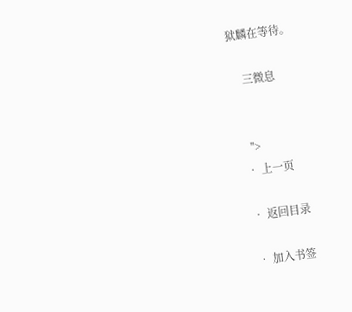狱麟在等待。

    三微息


    ">
  • 上一页

  • 返回目录

  • 加入书签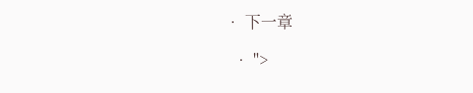• 下一章

  • ">